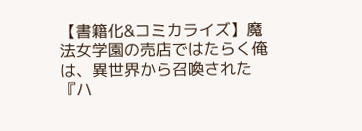【書籍化&コミカライズ】魔法女学園の売店ではたらく俺は、異世界から召喚された『ハ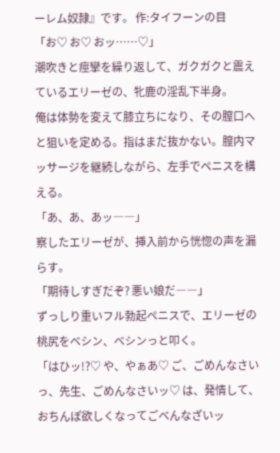ーレム奴隷』です。 作:タイフーンの目
「お♡ お♡ おッ……♡」
潮吹きと痙攣を繰り返して、ガクガクと震えているエリーゼの、牝鹿の淫乱下半身。
俺は体勢を変えて膝立ちになり、その膣口へと狙いを定める。指はまだ抜かない。膣内マッサージを継続しながら、左手でペニスを構える。
「あ、あ、あッ――」
察したエリーゼが、挿入前から恍惚の声を漏らす。
「期待しすぎだぞ? 悪い娘だ――」
ずっしり重いフル勃起ペニスで、エリーゼの桃尻をベシン、ベシンっと叩く。
「はひッ!?♡ や、やぁあ♡ ご、ごめんなさいっ、先生、ごめんなさいッ♡ は、発情して、おちんぽ欲しくなってごべんなざいッ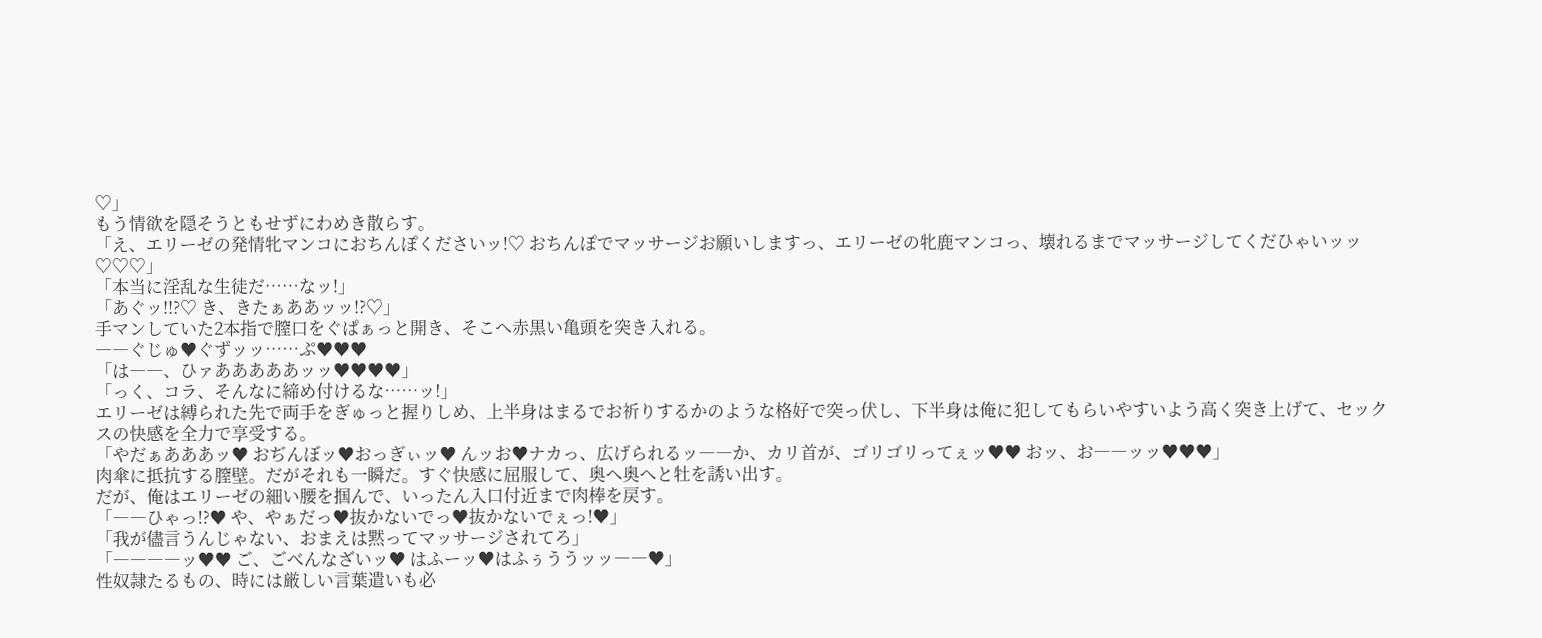♡」
もう情欲を隠そうともせずにわめき散らす。
「え、エリーゼの発情牝マンコにおちんぽくださいッ!♡ おちんぽでマッサージお願いしますっ、エリーゼの牝鹿マンコっ、壊れるまでマッサージしてくだひゃいッッ♡♡♡」
「本当に淫乱な生徒だ……なッ!」
「あぐッ!!?♡ き、きたぁああッッ!?♡」
手マンしていた2本指で膣口をぐぱぁっと開き、そこへ赤黒い亀頭を突き入れる。
――ぐじゅ♥ぐずッッ……ぷ♥♥♥
「は――、ひァあああああッッ♥♥♥♥」
「っく、コラ、そんなに締め付けるな……ッ!」
エリーゼは縛られた先で両手をぎゅっと握りしめ、上半身はまるでお祈りするかのような格好で突っ伏し、下半身は俺に犯してもらいやすいよう高く突き上げて、セックスの快感を全力で享受する。
「やだぁあああッ♥ おぢんぼッ♥おっぎぃッ♥ んッお♥ナカっ、広げられるッ――か、カリ首が、ゴリゴリってぇッ♥♥ おッ、お――ッッ♥♥♥」
肉傘に抵抗する膣壁。だがそれも一瞬だ。すぐ快感に屈服して、奥へ奥へと牡を誘い出す。
だが、俺はエリーゼの細い腰を掴んで、いったん入口付近まで肉棒を戻す。
「――ひゃっ!?♥ や、やぁだっ♥抜かないでっ♥抜かないでぇっ!♥」
「我が儘言うんじゃない、おまえは黙ってマッサージされてろ」
「――――ッ♥♥ ご、ごべんなざいッ♥ はふーッ♥はふぅううッッ――♥」
性奴隷たるもの、時には厳しい言葉遣いも必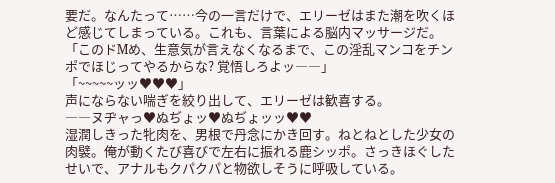要だ。なんたって……今の一言だけで、エリーゼはまた潮を吹くほど感じてしまっている。これも、言葉による脳内マッサージだ。
「このドMめ、生意気が言えなくなるまで、この淫乱マンコをチンポでほじってやるからな? 覚悟しろよッ――」
「~~~~~ッッ♥♥♥」
声にならない喘ぎを絞り出して、エリーゼは歓喜する。
――ヌヂャっ♥ぬぢょッ♥ぬぢょッッ♥♥
湿潤しきった牝肉を、男根で丹念にかき回す。ねとねとした少女の肉襞。俺が動くたび喜びで左右に振れる鹿シッポ。さっきほぐしたせいで、アナルもクパクパと物欲しそうに呼吸している。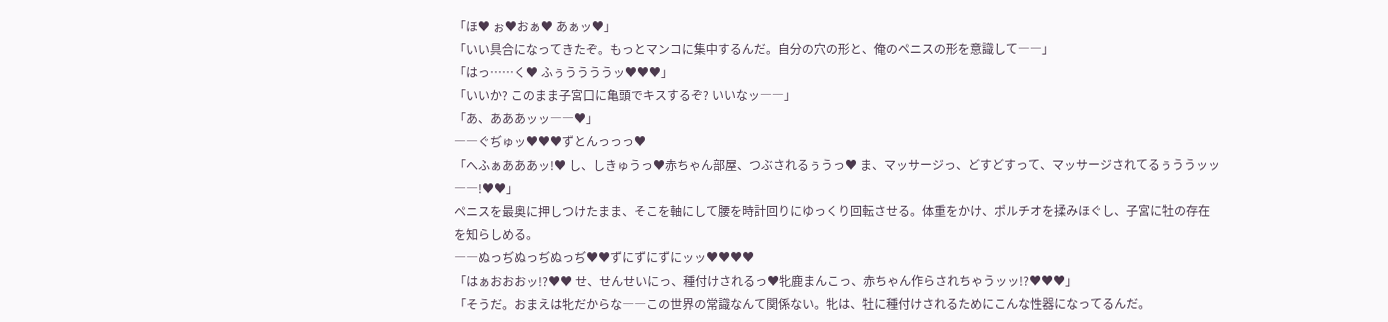「ほ♥ ぉ♥おぁ♥ あぁッ♥」
「いい具合になってきたぞ。もっとマンコに集中するんだ。自分の穴の形と、俺のペニスの形を意識して――」
「はっ……く♥ ふぅううううッ♥♥♥」
「いいか? このまま子宮口に亀頭でキスするぞ? いいなッ――」
「あ、あああッッ――♥」
――ぐぢゅッ♥♥♥ずとんっっっ♥
「へふぁあああッ!♥ し、しきゅうっ♥赤ちゃん部屋、つぶされるぅうっ♥ ま、マッサージっ、どすどすって、マッサージされてるぅううッッ――!♥♥」
ペニスを最奥に押しつけたまま、そこを軸にして腰を時計回りにゆっくり回転させる。体重をかけ、ポルチオを揉みほぐし、子宮に牡の存在を知らしめる。
――ぬっぢぬっぢぬっぢ♥♥ずにずにずにッッ♥♥♥♥
「はぁおおおッ!?♥♥ せ、せんせいにっ、種付けされるっ♥牝鹿まんこっ、赤ちゃん作らされちゃうッッ!?♥♥♥」
「そうだ。おまえは牝だからな――この世界の常識なんて関係ない。牝は、牡に種付けされるためにこんな性器になってるんだ。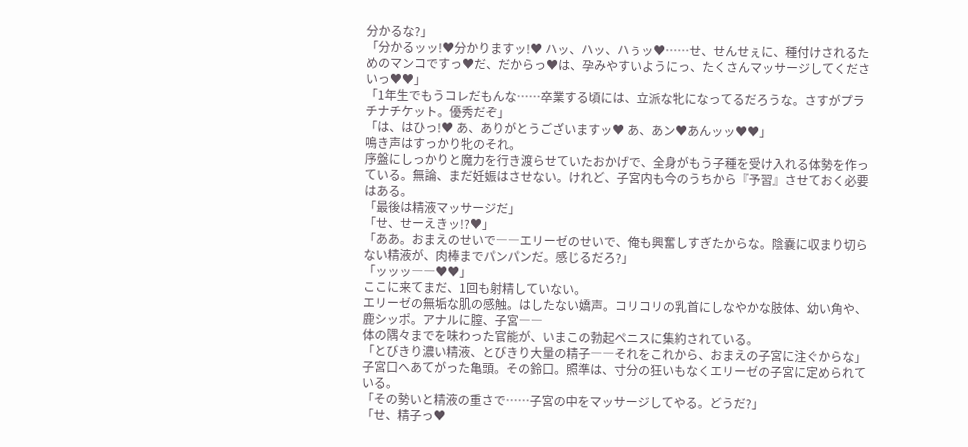分かるな?」
「分かるッッ!♥分かりますッ!♥ ハッ、ハッ、ハぅッ♥……せ、せんせぇに、種付けされるためのマンコですっ♥だ、だからっ♥は、孕みやすいようにっ、たくさんマッサージしてくださいっ♥♥」
「1年生でもうコレだもんな……卒業する頃には、立派な牝になってるだろうな。さすがプラチナチケット。優秀だぞ」
「は、はひっ!♥ あ、ありがとうございますッ♥ あ、あン♥あんッッ♥♥」
鳴き声はすっかり牝のそれ。
序盤にしっかりと魔力を行き渡らせていたおかげで、全身がもう子種を受け入れる体勢を作っている。無論、まだ妊娠はさせない。けれど、子宮内も今のうちから『予習』させておく必要はある。
「最後は精液マッサージだ」
「せ、せーえきッ!?♥」
「ああ。おまえのせいで――エリーゼのせいで、俺も興奮しすぎたからな。陰嚢に収まり切らない精液が、肉棒までパンパンだ。感じるだろ?」
「ッッッ――♥♥」
ここに来てまだ、1回も射精していない。
エリーゼの無垢な肌の感触。はしたない嬌声。コリコリの乳首にしなやかな肢体、幼い角や、鹿シッポ。アナルに膣、子宮――
体の隅々までを味わった官能が、いまこの勃起ペニスに集約されている。
「とびきり濃い精液、とびきり大量の精子――それをこれから、おまえの子宮に注ぐからな」
子宮口へあてがった亀頭。その鈴口。照準は、寸分の狂いもなくエリーゼの子宮に定められている。
「その勢いと精液の重さで……子宮の中をマッサージしてやる。どうだ?」
「せ、精子っ♥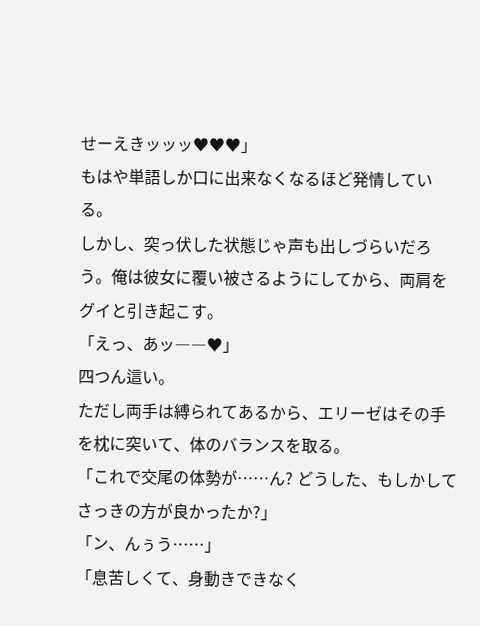せーえきッッッ♥♥♥」
もはや単語しか口に出来なくなるほど発情している。
しかし、突っ伏した状態じゃ声も出しづらいだろう。俺は彼女に覆い被さるようにしてから、両肩をグイと引き起こす。
「えっ、あッ――♥」
四つん這い。
ただし両手は縛られてあるから、エリーゼはその手を枕に突いて、体のバランスを取る。
「これで交尾の体勢が……ん? どうした、もしかしてさっきの方が良かったか?」
「ン、んぅう……」
「息苦しくて、身動きできなく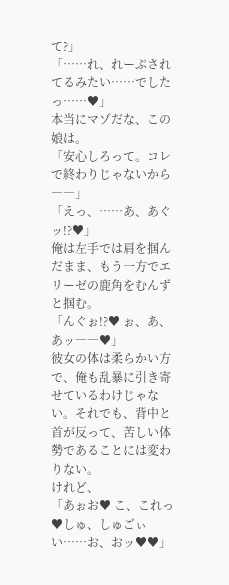て?」
「……れ、れーぷされてるみたい……でしたっ……♥」
本当にマゾだな、この娘は。
「安心しろって。コレで終わりじゃないから――」
「えっ、……あ、あぐッ!?♥」
俺は左手では肩を掴んだまま、もう一方でエリーゼの鹿角をむんずと掴む。
「んぐぉ!?♥ ぉ、あ、あッ――♥」
彼女の体は柔らかい方で、俺も乱暴に引き寄せているわけじゃない。それでも、背中と首が反って、苦しい体勢であることには変わりない。
けれど、
「あぉお♥ こ、これっ♥しゅ、しゅごぃい……お、おッ♥♥」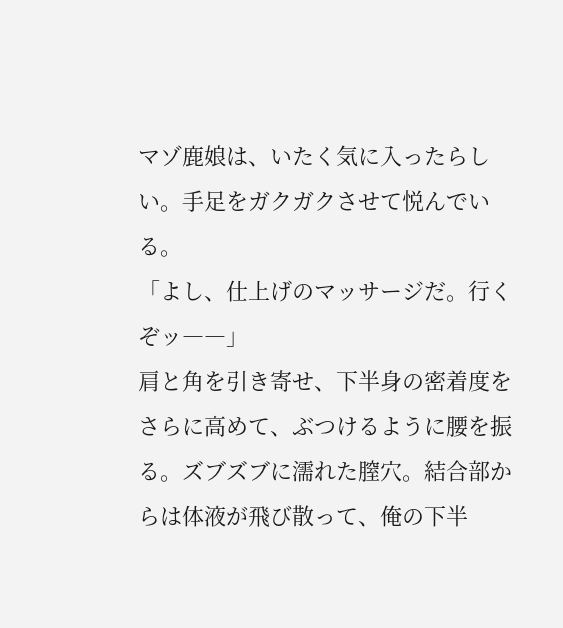マゾ鹿娘は、いたく気に入ったらしい。手足をガクガクさせて悦んでいる。
「よし、仕上げのマッサージだ。行くぞッ――」
肩と角を引き寄せ、下半身の密着度をさらに高めて、ぶつけるように腰を振る。ズブズブに濡れた膣穴。結合部からは体液が飛び散って、俺の下半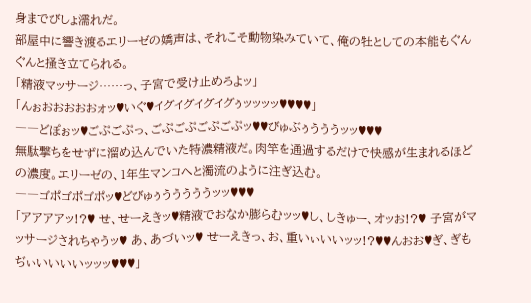身までびしょ濡れだ。
部屋中に響き渡るエリーゼの嬌声は、それこそ動物染みていて、俺の牡としての本能もぐんぐんと掻き立てられる。
「精液マッサージ……っ、子宮で受け止めろよッ」
「んぉおおおおおォッ♥いぐ♥イグイグイグイグぅッッッッ♥♥♥♥」
――どぽぉッ♥ごぷごぷっ、ごぷごぷごぷごぷッ♥♥びゅぶぅうううッッ♥♥♥
無駄撃ちをせずに溜め込んでいた特濃精液だ。肉竿を通過するだけで快感が生まれるほどの濃度。エリーゼの、1年生マンコへと濁流のように注ぎ込む。
――ゴポゴポゴポッ♥どびゅぅうううううッッ♥♥♥
「アアアアッ!?♥ せ、せーえきッ♥精液でおなか膨らむッッ♥し、しきゅー、オッお!?♥ 子宮がマッサージされちゃうッ♥ あ、あづいッ♥ せーえきっ、お、重いぃいいッッ!?♥♥んおお♥ぎ、ぎもぢぃいいいいッッッ♥♥♥」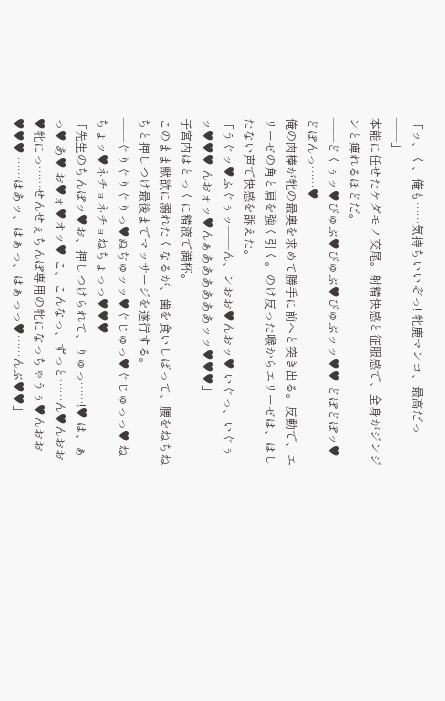「ッ、く、俺も……気持ちいいぞっ! 牝鹿マンコ、最高だっ――」
本能に任せたケダモノ交尾。射精快感と征服感で、全身がジンジンと痺れるほどだ。
――どくぅッ♥びゅぶ♥びゅぶ♥びゅぶッッ♥♥ どぽどぽッ♥どぽんっ……♥
俺の肉棒が牝の最奥を求めて勝手に前へと突き出る。反動で、エリーゼの角と肩を強く引く。のけ反った喉からエリーゼは、はしたない声で快感を訴えた。
「うぐッ♥ふぐぅッ――ん、ンおお♥んおッ♥ いぐっ、いぐぅッ♥♥♥ んおォッ♥んぁああああああッッ♥♥♥」
子宮内はとっくに精液で満杯。
このまま獣欲に溺れたくなるが、歯を食いしばって、腰をねちねちと押しつけ最後までマッサージを遂行する。
――ぐりぐりぐりっ♥ぬぢゅッッ♥ぐじゅっ♥ぐじゅっっ♥ ねちょッ♥ネチョネチョねちょっっ♥♥♥
「先生のちんぽッ♥お、押しつけられて、りゅっ……!♥ は、ぁっ♥ あ♥ お♥ォ♥オッ♥ こ、こんなっ、ずっと……ん♥んおお♥牝にっ……せんせぇちんぽ専用の牝になっちゃうぅ♥んおお♥♥♥ ……はあッ、はぁっ、はぁっっ♥……んぶ♥♥」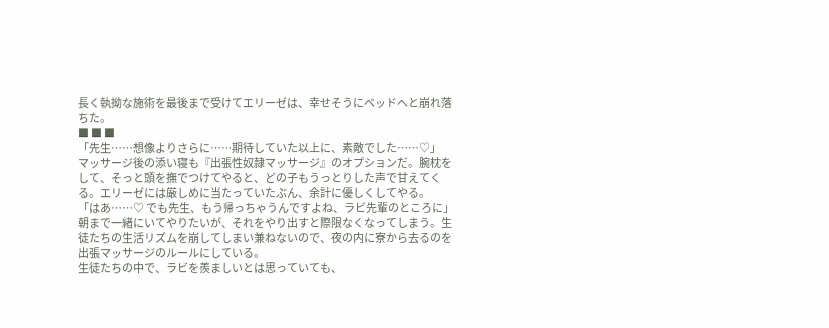長く執拗な施術を最後まで受けてエリーゼは、幸せそうにベッドへと崩れ落ちた。
■ ■ ■
「先生……想像よりさらに……期待していた以上に、素敵でした……♡」
マッサージ後の添い寝も『出張性奴隷マッサージ』のオプションだ。腕枕をして、そっと頭を撫でつけてやると、どの子もうっとりした声で甘えてくる。エリーゼには厳しめに当たっていたぶん、余計に優しくしてやる。
「はあ……♡ でも先生、もう帰っちゃうんですよね、ラビ先輩のところに」
朝まで一緒にいてやりたいが、それをやり出すと際限なくなってしまう。生徒たちの生活リズムを崩してしまい兼ねないので、夜の内に寮から去るのを出張マッサージのルールにしている。
生徒たちの中で、ラビを羨ましいとは思っていても、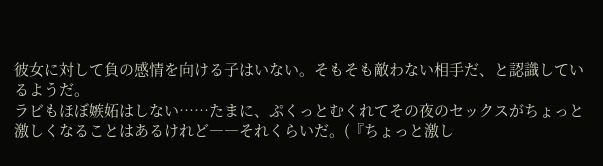彼女に対して負の感情を向ける子はいない。そもそも敵わない相手だ、と認識しているようだ。
ラビもほぼ嫉妬はしない……たまに、ぷくっとむくれてその夜のセックスがちょっと激しくなることはあるけれど――それくらいだ。(『ちょっと激し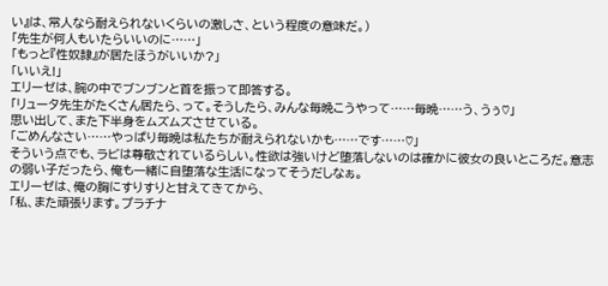い』は、常人なら耐えられないくらいの激しさ、という程度の意味だ。)
「先生が何人もいたらいいのに……」
「もっと『性奴隷』が居たほうがいいか?」
「いいえ!」
エリーゼは、腕の中でブンブンと首を振って即答する。
「リュータ先生がたくさん居たら、って。そうしたら、みんな毎晩こうやって……毎晩……う、うぅ♡」
思い出して、また下半身をムズムズさせている。
「ごめんなさい……やっぱり毎晩は私たちが耐えられないかも……です……♡」
そういう点でも、ラビは尊敬されているらしい。性欲は強いけど堕落しないのは確かに彼女の良いところだ。意志の弱い子だったら、俺も一緒に自堕落な生活になってそうだしなぁ。
エリーゼは、俺の胸にすりすりと甘えてきてから、
「私、また頑張ります。プラチナ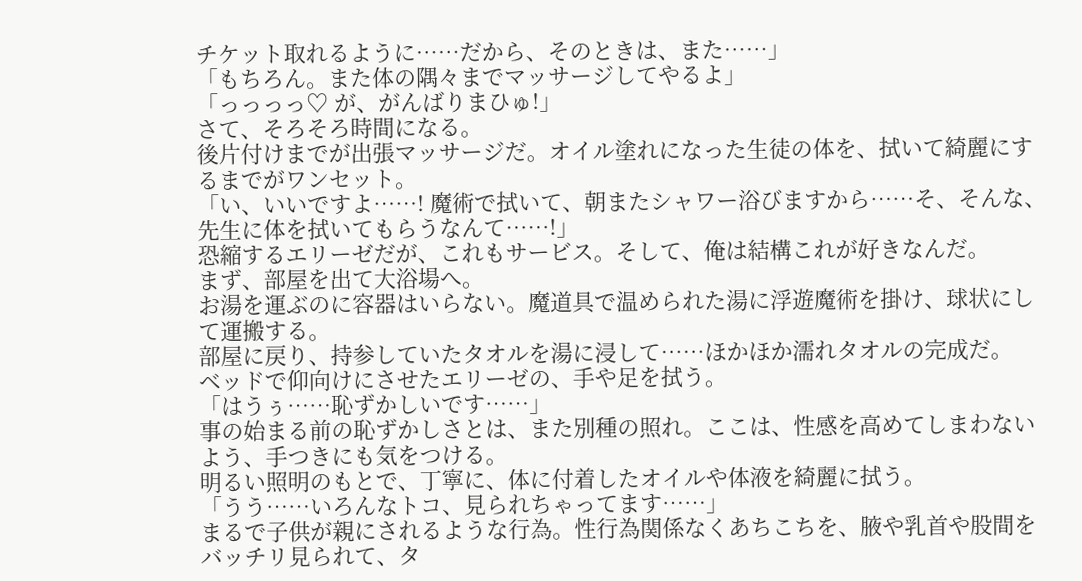チケット取れるように……だから、そのときは、また……」
「もちろん。また体の隅々までマッサージしてやるよ」
「っっっっ♡ が、がんばりまひゅ!」
さて、そろそろ時間になる。
後片付けまでが出張マッサージだ。オイル塗れになった生徒の体を、拭いて綺麗にするまでがワンセット。
「い、いいですよ……! 魔術で拭いて、朝またシャワー浴びますから……そ、そんな、先生に体を拭いてもらうなんて……!」
恐縮するエリーゼだが、これもサービス。そして、俺は結構これが好きなんだ。
まず、部屋を出て大浴場へ。
お湯を運ぶのに容器はいらない。魔道具で温められた湯に浮遊魔術を掛け、球状にして運搬する。
部屋に戻り、持参していたタオルを湯に浸して……ほかほか濡れタオルの完成だ。
ベッドで仰向けにさせたエリーゼの、手や足を拭う。
「はうぅ……恥ずかしいです……」
事の始まる前の恥ずかしさとは、また別種の照れ。ここは、性感を高めてしまわないよう、手つきにも気をつける。
明るい照明のもとで、丁寧に、体に付着したオイルや体液を綺麗に拭う。
「うう……いろんなトコ、見られちゃってます……」
まるで子供が親にされるような行為。性行為関係なくあちこちを、腋や乳首や股間をバッチリ見られて、タ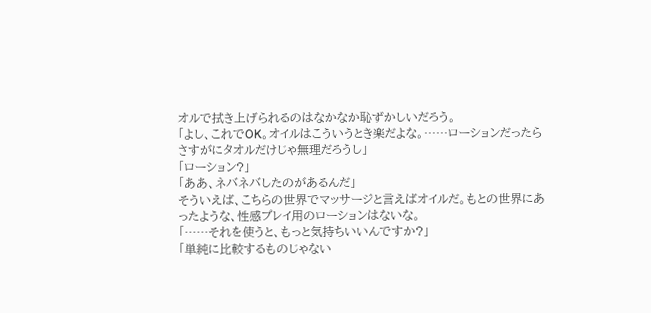オルで拭き上げられるのはなかなか恥ずかしいだろう。
「よし、これでOK。オイルはこういうとき楽だよな。……ローションだったらさすがにタオルだけじゃ無理だろうし」
「ローション?」
「ああ、ネバネバしたのがあるんだ」
そういえば、こちらの世界でマッサージと言えばオイルだ。もとの世界にあったような、性感プレイ用のローションはないな。
「……それを使うと、もっと気持ちいいんですか?」
「単純に比較するものじゃない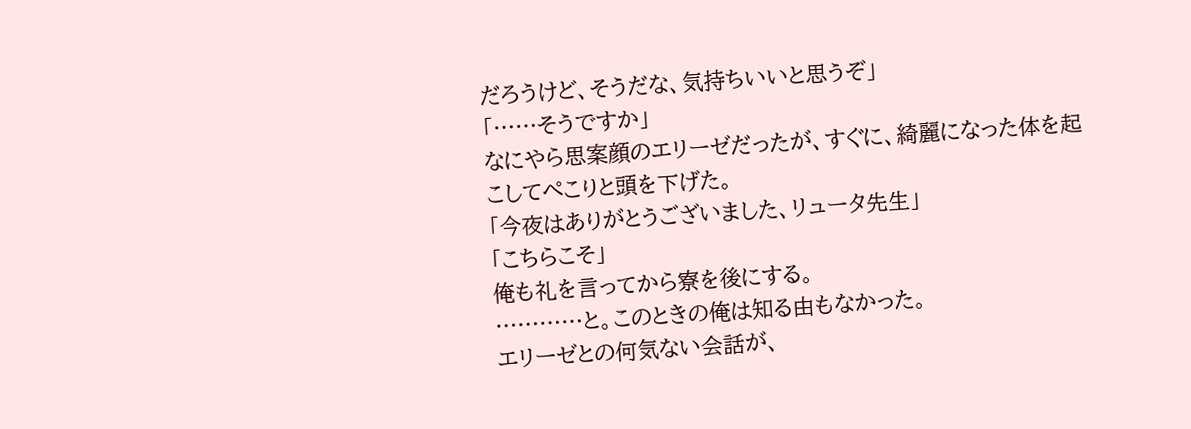だろうけど、そうだな、気持ちいいと思うぞ」
「……そうですか」
なにやら思案顔のエリーゼだったが、すぐに、綺麗になった体を起こしてぺこりと頭を下げた。
「今夜はありがとうございました、リュータ先生」
「こちらこそ」
俺も礼を言ってから寮を後にする。
…………と。このときの俺は知る由もなかった。
エリーゼとの何気ない会話が、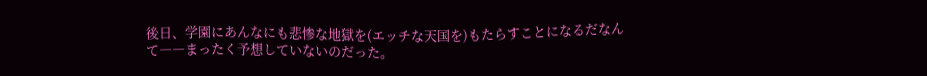後日、学園にあんなにも悲惨な地獄を(エッチな天国を)もたらすことになるだなんて――まったく予想していないのだった。